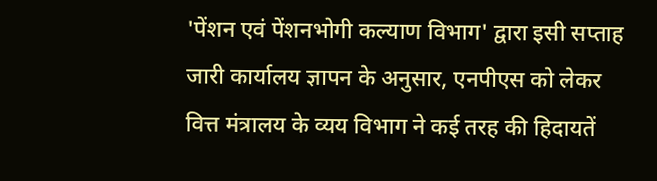'पेंशन एवं पेंशनभोगी कल्याण विभाग' द्वारा इसी सप्ताह जारी कार्यालय ज्ञापन के अनुसार, एनपीएस को लेकर वित्त मंत्रालय के व्यय विभाग ने कई तरह की हिदायतें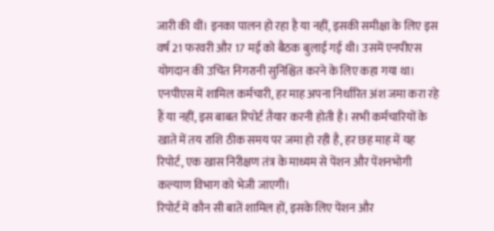जारी की थीं। इनका पालन हो रहा है या नहीं, इसकी समीक्षा के लिए इस वर्ष 21 फरवरी और 17 मई को बैठक बुलाई गई थी। उसमें एनपीएस योगदान की उचित निगरानी सुनिश्चित करने के लिए कहा गया था। एनपीएस में शामिल कर्मचारी, हर माह अपना निर्धारित अंश जमा करा रहे हैं या नहीं, इस बाबत रिपोर्ट तैयार करनी होती है। सभी कर्मचारियों के खाते में तय राशि ठीक समय पर जमा हो रही है, हर छह माह में यह रिपोर्ट, एक खास निरीक्षण तंत्र के माध्यम से पेंशन और पेंशनभोगी कल्याण विभाग को भेजी जाएगी।
रिपोर्ट में कौन सी बातें शामिल हों, इसके लिए पेंशन और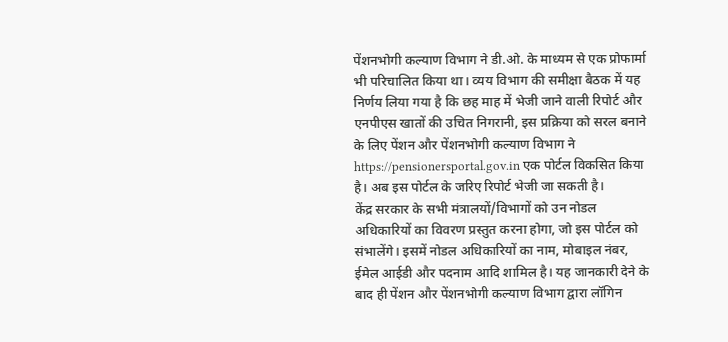पेंशनभोगी कल्याण विभाग ने डी.ओ. के माध्यम से एक प्रोफार्मा भी परिचालित किया था। व्यय विभाग की समीक्षा बैठक में यह निर्णय लिया गया है कि छह माह में भेजी जाने वाली रिपोर्ट और एनपीएस खातों की उचित निगरानी, इस प्रक्रिया को सरल बनाने के लिए पेंशन और पेंशनभोगी कल्याण विभाग ने https://pensionersportal.gov.in एक पोर्टल विकसित किया है। अब इस पोर्टल के जरिए रिपोर्ट भेजी जा सकती है।
केंद्र सरकार के सभी मंत्रालयों/विभागों को उन नोडल अधिकारियों का विवरण प्रस्तुत करना होगा, जो इस पोर्टल को संभालेंगे। इसमें नोडल अधिकारियों का नाम, मोबाइल नंबर, ईमेल आईडी और पदनाम आदि शामिल है। यह जानकारी देने के बाद ही पेंशन और पेंशनभोगी कल्याण विभाग द्वारा लॉगिन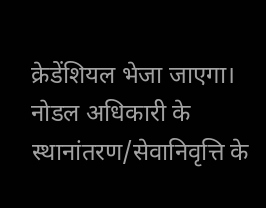क्रेडेंशियल भेजा जाएगा। नोडल अधिकारी के स्थानांतरण/सेवानिवृत्ति के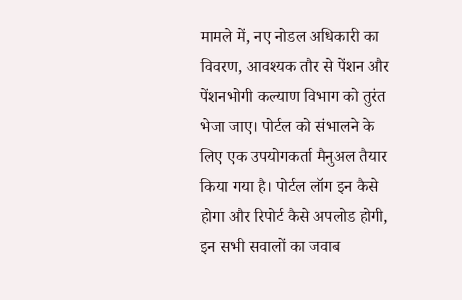मामले में, नए नोडल अधिकारी का विवरण, आवश्यक तौर से पेंशन और पेंशनभोगी कल्याण विभाग को तुरंत भेजा जाए। पोर्टल को संभालने के लिए एक उपयोगकर्ता मैनुअल तैयार किया गया है। पोर्टल लॉग इन कैसे होगा और रिपोर्ट कैसे अपलोड होगी, इन सभी सवालों का जवाब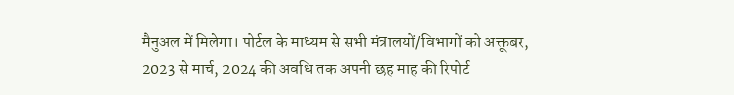मैनुअल में मिलेगा। पोर्टल के माध्यम से सभी मंत्रालयों/विभागों को अक्तूबर, 2023 से मार्च, 2024 की अवधि तक अपनी छह माह की रिपोर्ट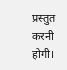प्रस्तुत करनी होगी।